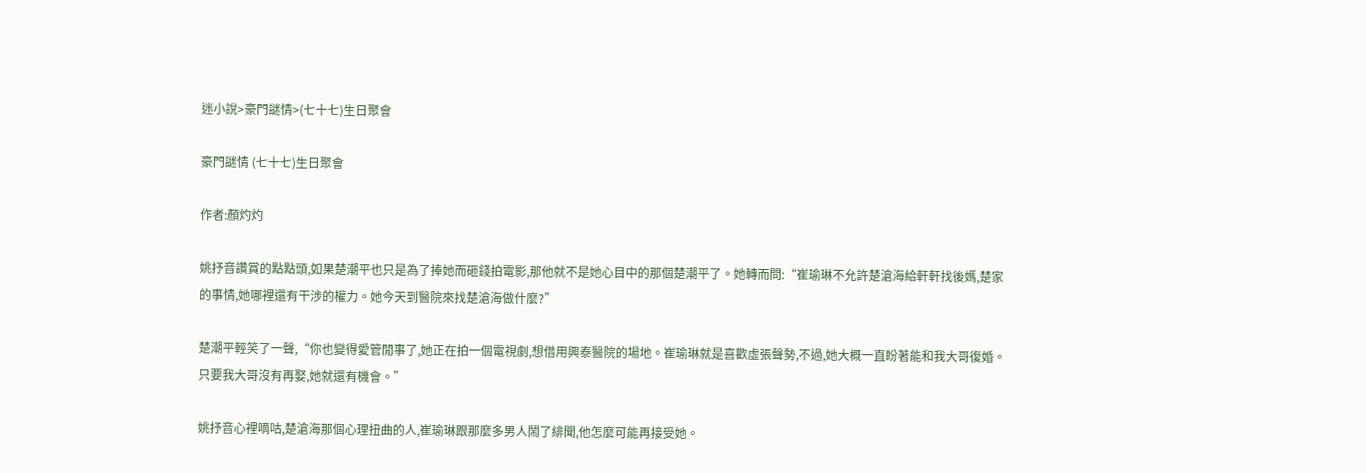迷小說>豪門謎情>(七十七)生日聚會

豪門謎情 (七十七)生日聚會

作者:顏灼灼

姚抒音讚賞的點點頭,如果楚潮平也只是為了捧她而砸錢拍電影,那他就不是她心目中的那個楚潮平了。她轉而問:“崔瑜琳不允許楚滄海給軒軒找後媽,楚家的事情,她哪裡還有干涉的權力。她今天到醫院來找楚滄海做什麼?”

楚潮平輕笑了一聲,“你也變得愛管閒事了,她正在拍一個電視劇,想借用興泰醫院的場地。崔瑜琳就是喜歡虛張聲勢,不過,她大概一直盼著能和我大哥復婚。只要我大哥沒有再娶,她就還有機會。”

姚抒音心裡嘀咕,楚滄海那個心理扭曲的人,崔瑜琳跟那麼多男人鬧了緋聞,他怎麼可能再接受她。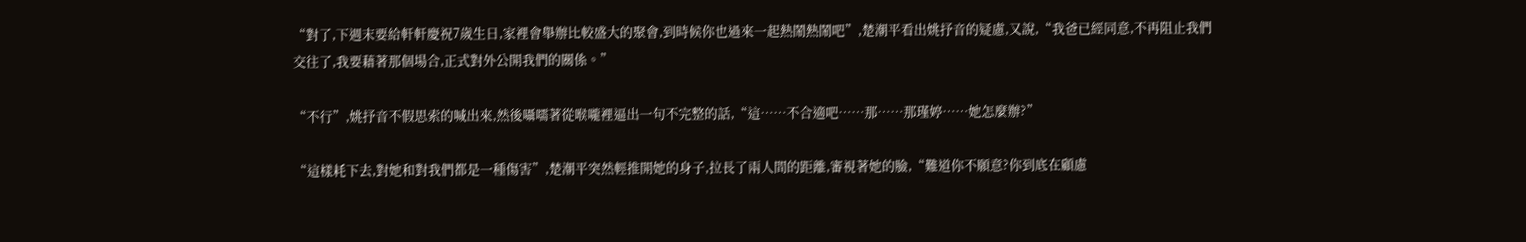“對了,下週末要給軒軒慶祝7歲生日,家裡會舉辦比較盛大的聚會,到時候你也過來一起熱鬧熱鬧吧”,楚潮平看出姚抒音的疑慮,又說,“我爸已經同意,不再阻止我們交往了,我要藉著那個場合,正式對外公開我們的關係。”

“不行”,姚抒音不假思索的喊出來,然後囁嚅著從喉嚨裡逼出一句不完整的話,“這……不合適吧……那……那瑾婷……她怎麼辦?”

“這樣耗下去,對她和對我們都是一種傷害”,楚潮平突然輕推開她的身子,拉長了兩人間的距離,審視著她的臉,“難道你不願意?你到底在顧慮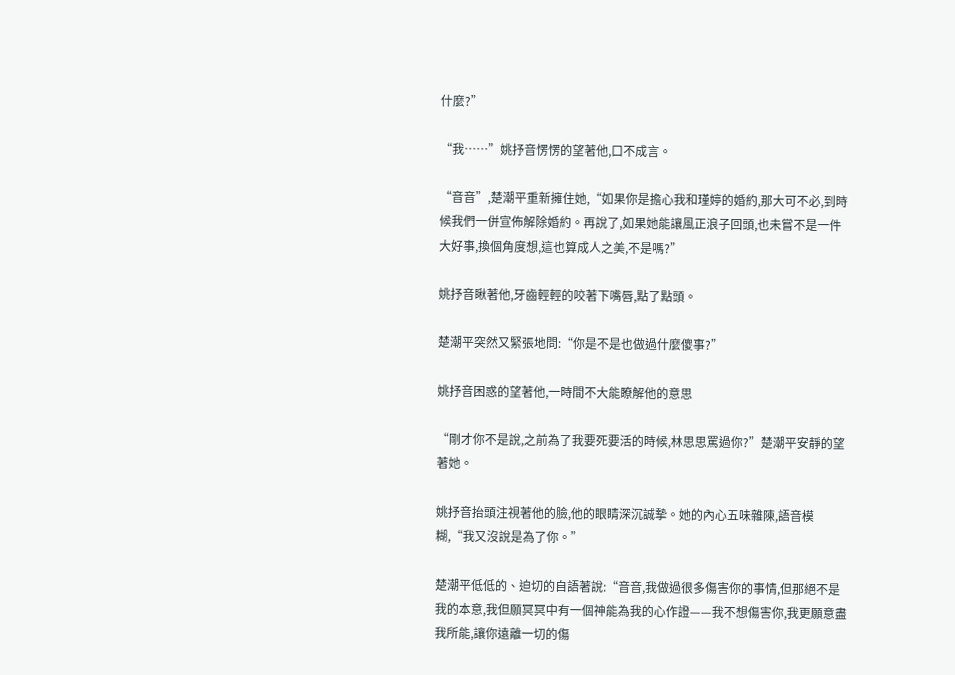什麼?”

“我……”姚抒音愣愣的望著他,口不成言。

“音音”,楚潮平重新擁住她,“如果你是擔心我和瑾婷的婚約,那大可不必,到時候我們一併宣佈解除婚約。再說了,如果她能讓風正浪子回頭,也未嘗不是一件大好事,換個角度想,這也算成人之美,不是嗎?”

姚抒音瞅著他,牙齒輕輕的咬著下嘴唇,點了點頭。

楚潮平突然又緊張地問:“你是不是也做過什麼傻事?”

姚抒音困惑的望著他,一時間不大能瞭解他的意思

“剛才你不是說,之前為了我要死要活的時候,林思思罵過你?”楚潮平安靜的望著她。

姚抒音抬頭注視著他的臉,他的眼睛深沉誠摯。她的內心五味雜陳,語音模糊,“我又沒說是為了你。”

楚潮平低低的、迫切的自語著說:“音音,我做過很多傷害你的事情,但那絕不是我的本意,我但願冥冥中有一個神能為我的心作證——我不想傷害你,我更願意盡我所能,讓你遠離一切的傷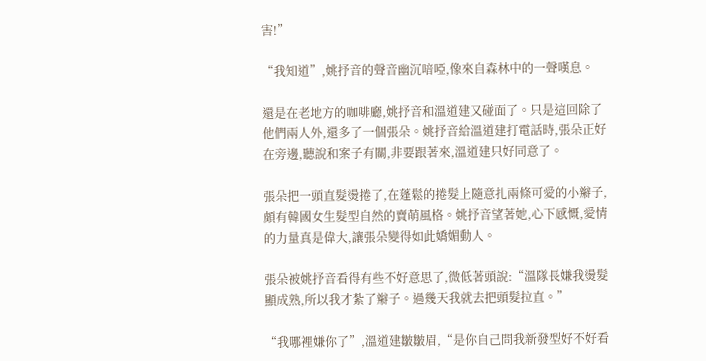害!”

“我知道”,姚抒音的聲音幽沉喑啞,像來自森林中的一聲嘆息。

還是在老地方的咖啡廳,姚抒音和溫道建又碰面了。只是這回除了他們兩人外,還多了一個張朵。姚抒音給溫道建打電話時,張朵正好在旁邊,聽說和案子有關,非要跟著來,溫道建只好同意了。

張朵把一頭直髮燙捲了,在蓬鬆的捲髮上隨意扎兩條可愛的小辮子,頗有韓國女生髮型自然的賣萌風格。姚抒音望著她,心下感慨,愛情的力量真是偉大,讓張朵變得如此嬌媚動人。

張朵被姚抒音看得有些不好意思了,微低著頭說:“溫隊長嫌我燙髮顯成熟,所以我才紮了辮子。過幾天我就去把頭髮拉直。”

“我哪裡嫌你了”,溫道建皺皺眉,“是你自己問我新發型好不好看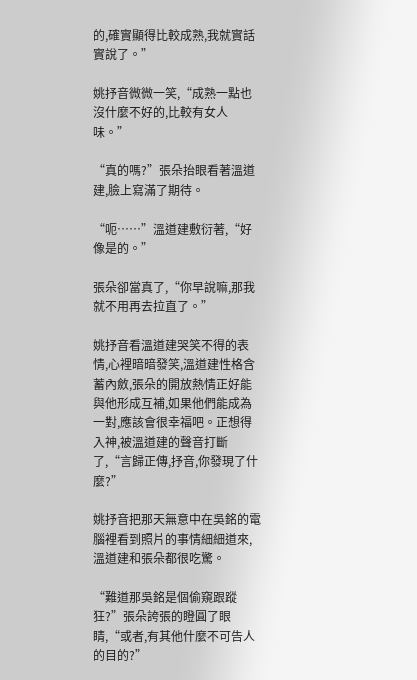的,確實顯得比較成熟,我就實話實說了。”

姚抒音微微一笑,“成熟一點也沒什麼不好的,比較有女人味。”

“真的嗎?”張朵抬眼看著溫道建,臉上寫滿了期待。

“呃……”溫道建敷衍著,“好像是的。”

張朵卻當真了,“你早說嘛,那我就不用再去拉直了。”

姚抒音看溫道建哭笑不得的表情,心裡暗暗發笑,溫道建性格含蓄內斂,張朵的開放熱情正好能與他形成互補,如果他們能成為一對,應該會很幸福吧。正想得入神,被溫道建的聲音打斷了,“言歸正傳,抒音,你發現了什麼?”

姚抒音把那天無意中在吳銘的電腦裡看到照片的事情細細道來,溫道建和張朵都很吃驚。

“難道那吳銘是個偷窺跟蹤狂?”張朵誇張的瞪圓了眼睛,“或者,有其他什麼不可告人的目的?”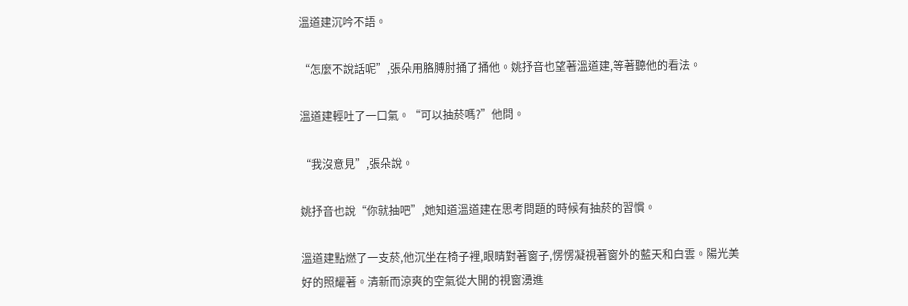溫道建沉吟不語。

“怎麼不說話呢”,張朵用胳膊肘捅了捅他。姚抒音也望著溫道建,等著聽他的看法。

溫道建輕吐了一口氣。“可以抽菸嗎?”他問。

“我沒意見”,張朵說。

姚抒音也說“你就抽吧”,她知道溫道建在思考問題的時候有抽菸的習慣。

溫道建點燃了一支菸,他沉坐在椅子裡,眼睛對著窗子,愣愣凝視著窗外的藍天和白雲。陽光美好的照耀著。清新而涼爽的空氣從大開的視窗湧進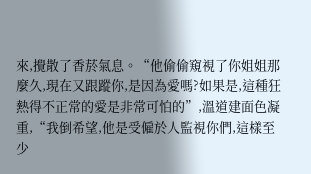來,攪散了香菸氣息。“他偷偷窺視了你姐姐那麼久,現在又跟蹤你,是因為愛嗎?如果是,這種狂熱得不正常的愛是非常可怕的”,溫道建面色凝重,“我倒希望,他是受僱於人監視你們,這樣至少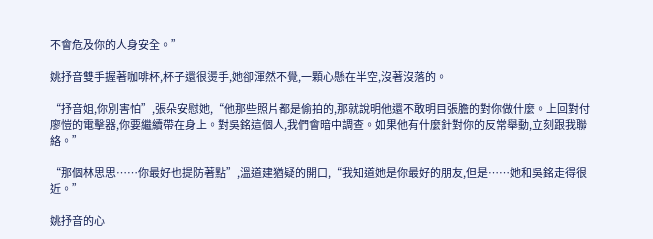不會危及你的人身安全。”

姚抒音雙手握著咖啡杯,杯子還很燙手,她卻渾然不覺,一顆心懸在半空,沒著沒落的。

“抒音姐,你別害怕”,張朵安慰她,“他那些照片都是偷拍的,那就說明他還不敢明目張膽的對你做什麼。上回對付廖愷的電擊器,你要繼續帶在身上。對吳銘這個人,我們會暗中調查。如果他有什麼針對你的反常舉動,立刻跟我聯絡。”

“那個林思思……你最好也提防著點”,溫道建猶疑的開口,“我知道她是你最好的朋友,但是……她和吳銘走得很近。”

姚抒音的心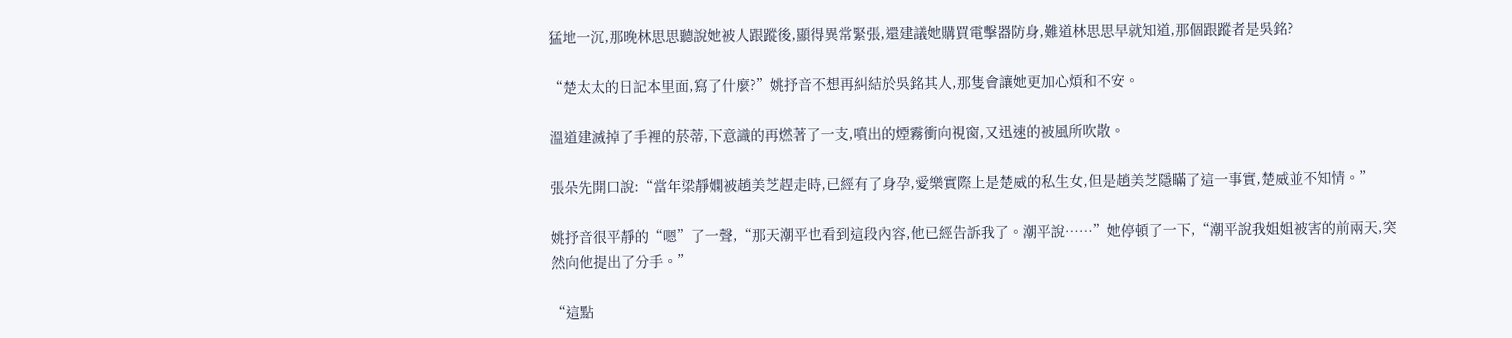猛地一沉,那晚林思思聽說她被人跟蹤後,顯得異常緊張,還建議她購買電擊器防身,難道林思思早就知道,那個跟蹤者是吳銘?

“楚太太的日記本里面,寫了什麼?”姚抒音不想再糾結於吳銘其人,那隻會讓她更加心煩和不安。

溫道建滅掉了手裡的菸蒂,下意識的再燃著了一支,噴出的煙霧衝向視窗,又迅速的被風所吹散。

張朵先開口說:“當年梁靜嫻被趙美芝趕走時,已經有了身孕,愛樂實際上是楚威的私生女,但是趙美芝隱瞞了這一事實,楚威並不知情。”

姚抒音很平靜的“嗯”了一聲,“那天潮平也看到這段內容,他已經告訴我了。潮平說……”她停頓了一下,“潮平說我姐姐被害的前兩天,突然向他提出了分手。”

“這點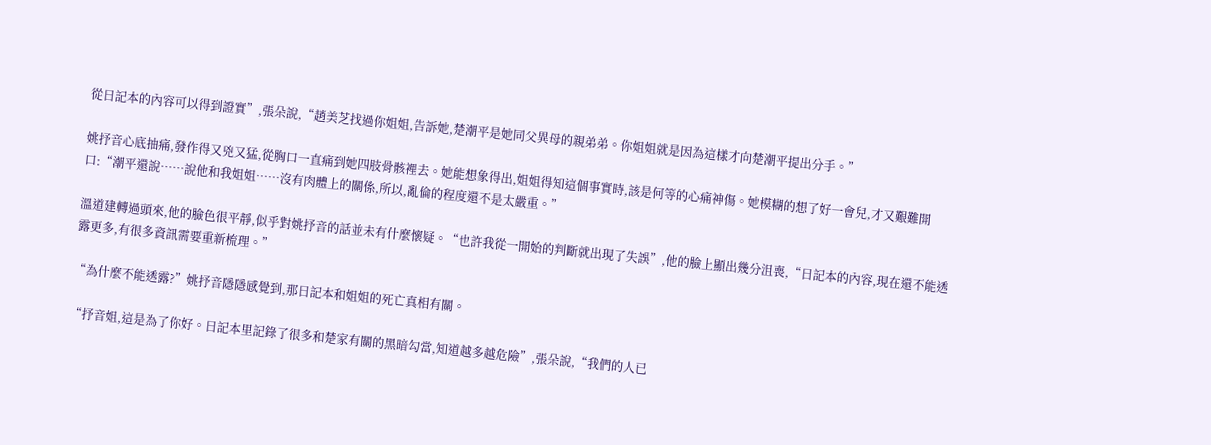從日記本的內容可以得到證實”,張朵說,“趙美芝找過你姐姐,告訴她,楚潮平是她同父異母的親弟弟。你姐姐就是因為這樣才向楚潮平提出分手。”

姚抒音心底抽痛,發作得又兇又猛,從胸口一直痛到她四肢骨骸裡去。她能想象得出,姐姐得知這個事實時,該是何等的心痛神傷。她模糊的想了好一會兒,才又艱難開口:“潮平還說……說他和我姐姐……沒有肉體上的關係,所以,亂倫的程度還不是太嚴重。”

溫道建轉過頭來,他的臉色很平靜,似乎對姚抒音的話並未有什麼懷疑。“也許我從一開始的判斷就出現了失誤”,他的臉上顯出幾分沮喪,“日記本的內容,現在還不能透露更多,有很多資訊需要重新梳理。”

“為什麼不能透露?”姚抒音隱隱感覺到,那日記本和姐姐的死亡真相有關。

“抒音姐,這是為了你好。日記本里記錄了很多和楚家有關的黑暗勾當,知道越多越危險”,張朵說,“我們的人已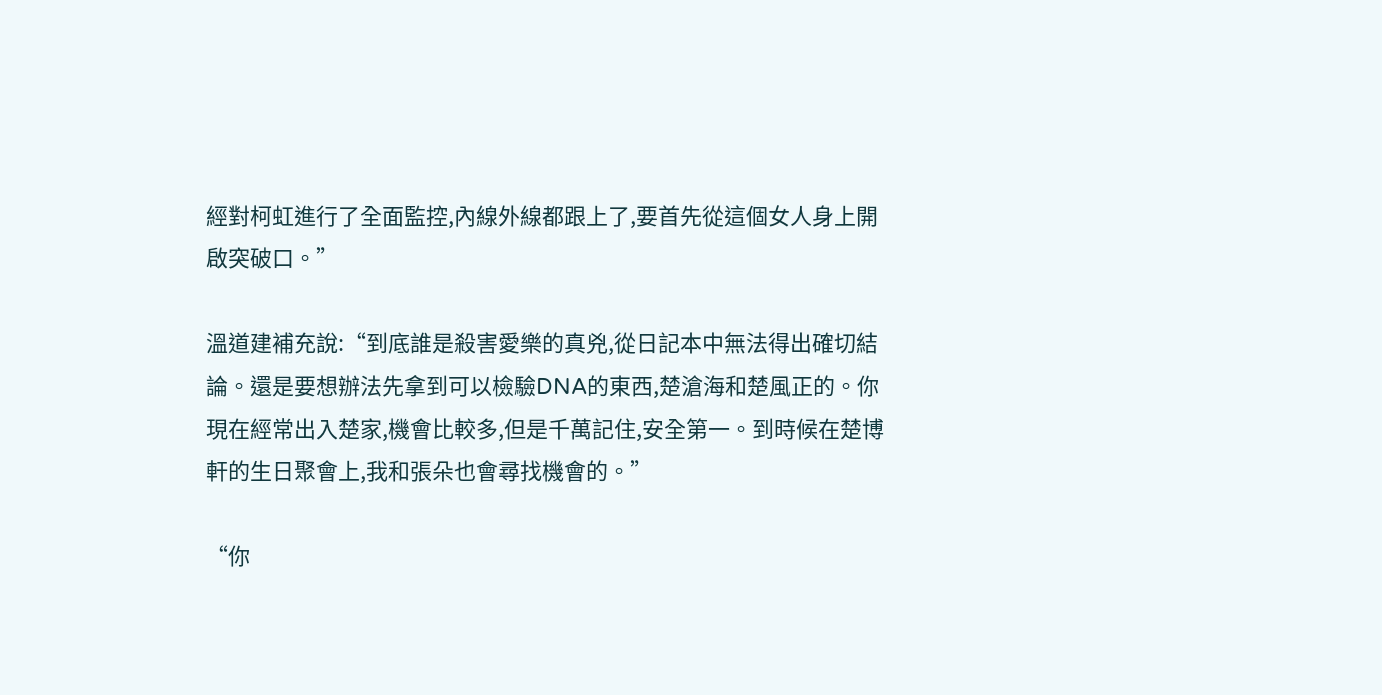經對柯虹進行了全面監控,內線外線都跟上了,要首先從這個女人身上開啟突破口。”

溫道建補充說:“到底誰是殺害愛樂的真兇,從日記本中無法得出確切結論。還是要想辦法先拿到可以檢驗DNA的東西,楚滄海和楚風正的。你現在經常出入楚家,機會比較多,但是千萬記住,安全第一。到時候在楚博軒的生日聚會上,我和張朵也會尋找機會的。”

“你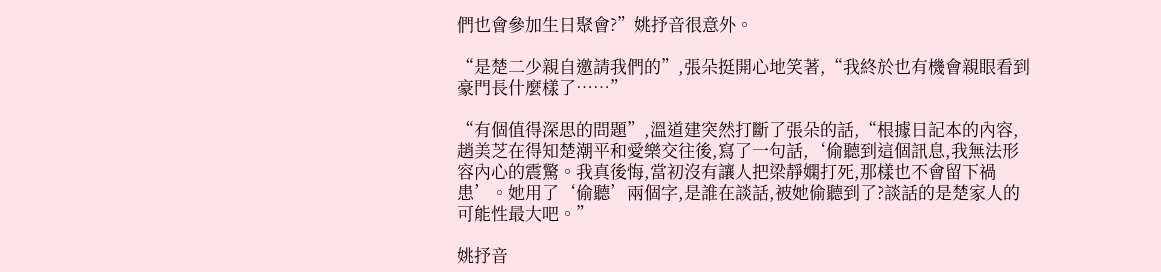們也會參加生日聚會?”姚抒音很意外。

“是楚二少親自邀請我們的”,張朵挺開心地笑著,“我終於也有機會親眼看到豪門長什麼樣了……”

“有個值得深思的問題”,溫道建突然打斷了張朵的話,“根據日記本的內容,趙美芝在得知楚潮平和愛樂交往後,寫了一句話,‘偷聽到這個訊息,我無法形容內心的震驚。我真後悔,當初沒有讓人把梁靜嫻打死,那樣也不會留下禍患’。她用了‘偷聽’兩個字,是誰在談話,被她偷聽到了?談話的是楚家人的可能性最大吧。”

姚抒音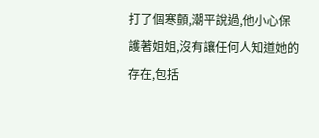打了個寒顫,潮平說過,他小心保護著姐姐,沒有讓任何人知道她的存在,包括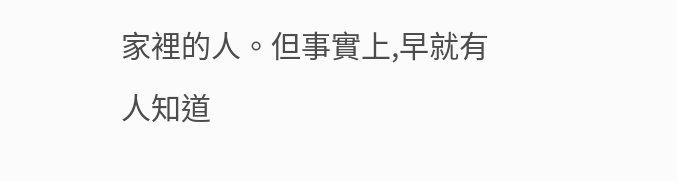家裡的人。但事實上,早就有人知道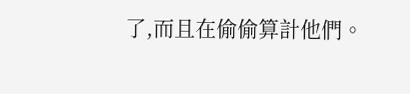了,而且在偷偷算計他們。